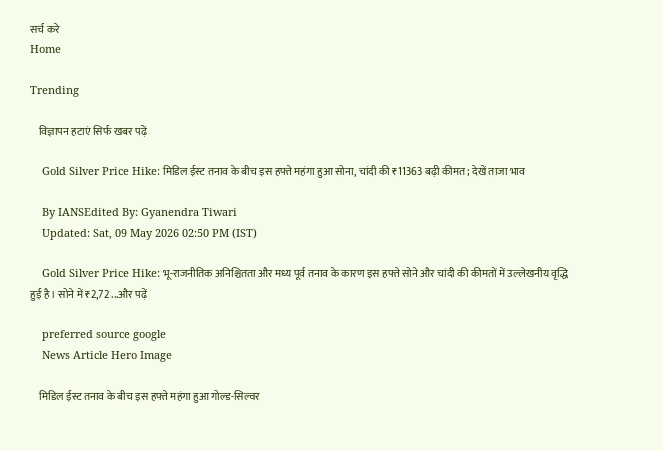सर्च करे
Home

Trending

    विज्ञापन हटाएं सिर्फ खबर पढ़ें

    Gold Silver Price Hike: मिडिल ईस्ट तनाव के बीच इस हफ्ते महंगा हुआ सोना, चांदी की ₹11363 बढ़ी कीमत; देखें ताजा भाव

    By IANSEdited By: Gyanendra Tiwari
    Updated: Sat, 09 May 2026 02:50 PM (IST)

    Gold Silver Price Hike: भू-राजनीतिक अनिश्चितता और मध्य पूर्व तनाव के कारण इस हफ्ते सोने और चांदी की कीमतों में उल्लेखनीय वृद्धि हुई है। सोने में ₹2,72 ...और पढ़ें

    preferred source google
    News Article Hero Image

    मिडिल ईस्ट तनाव के बीच इस हफ्ते महंगा हुआ गोल्ड-सिल्वर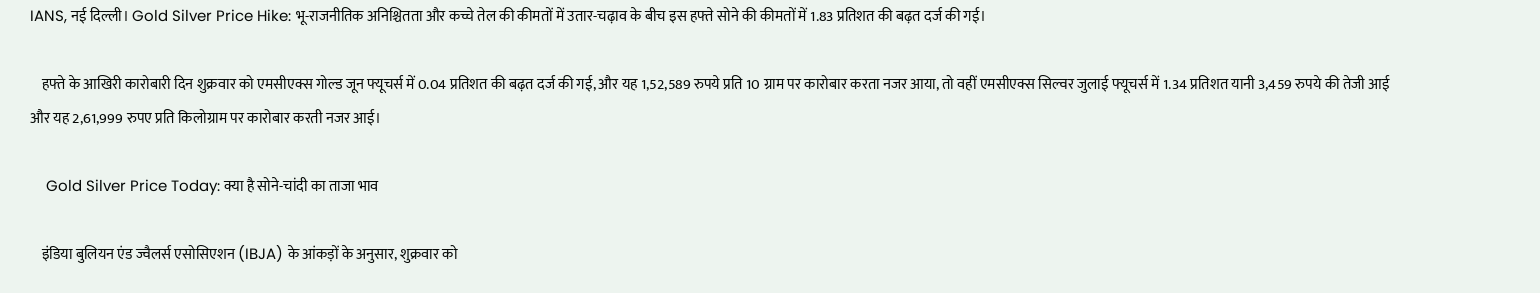IANS, नई दिल्ली। Gold Silver Price Hike: भू-राजनीतिक अनिश्चितता और कच्चे तेल की कीमतों में उतार-चढ़ाव के बीच इस हफ्ते सोने की कीमतों में 1.83 प्रतिशत की बढ़त दर्ज की गई।

    हफ्ते के आखिरी कारोबारी दिन शुक्रवार को एमसीएक्स गोल्ड जून फ्यूचर्स में 0.04 प्रतिशत की बढ़त दर्ज की गई, और यह 1,52,589 रुपये प्रति 10 ग्राम पर कारोबार करता नजर आया, तो वहीं एमसीएक्स सिल्वर जुलाई फ्यूचर्स में 1.34 प्रतिशत यानी 3,459 रुपये की तेजी आई और यह 2,61,999 रुपए प्रति किलोग्राम पर कारोबार करती नजर आई।

    Gold Silver Price Today: क्या है सोने-चांदी का ताजा भाव

    इंडिया बुलियन एंड ज्वैलर्स एसोसिएशन (IBJA) के आंकड़ों के अनुसार, शुक्रवार को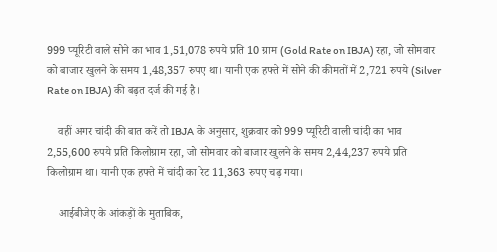999 प्यूरिटी वाले सोने का भाव 1,51,078 रुपये प्रति 10 ग्राम (Gold Rate on IBJA) रहा, जो सोमवार को बाजार खुलने के समय 1,48,357 रुपए था। यानी एक हफ्ते में सोने की कीमतों में 2,721 रुपये (Silver Rate on IBJA) की बढ़त दर्ज की गई है।

    वहीं अगर चांदी की बात करें तो IBJA के अनुसार, शुक्रवार को 999 प्यूरिटी वाली चांदी का भाव 2,55,600 रुपये प्रति किलोग्राम रहा, जो सोमवार को बाजार खुलने के समय 2,44,237 रुपये प्रति किलोग्राम था। यानी एक हफ्ते में चांदी का रेट 11,363 रुपए चढ़ गया।

    आईबीजेए के आंकड़ों के मुताबिक,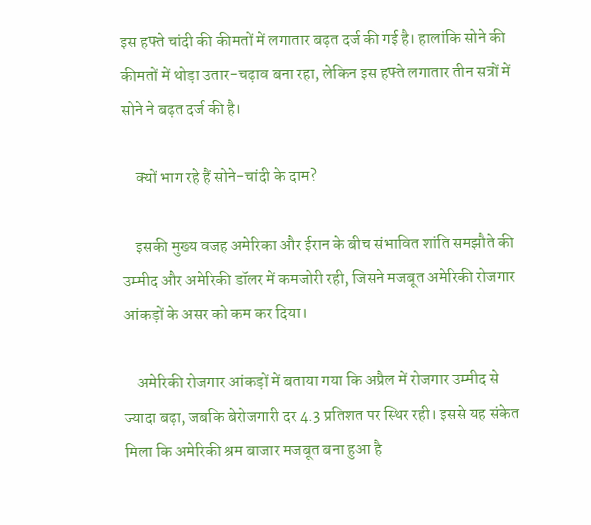इस हफ्ते चांदी की कीमतों में लगातार बढ़त दर्ज की गई है। हालांकि सोने की कीमतों में थोड़ा उतार-चढ़ाव बना रहा, लेकिन इस हफ्ते लगातार तीन सत्रों में सोने ने बढ़त दर्ज की है।

    क्यों भाग रहे हैं सोने-चांदी के दाम?

    इसकी मुख्य वजह अमेरिका और ईरान के बीच संभावित शांति समझौते की उम्मीद और अमेरिकी डॉलर में कमजोरी रही, जिसने मजबूत अमेरिकी रोजगार आंकड़ों के असर को कम कर दिया।

    अमेरिकी रोजगार आंकड़ों में बताया गया कि अप्रैल में रोजगार उम्मीद से ज्यादा बढ़ा, जबकि बेरोजगारी दर 4.3 प्रतिशत पर स्थिर रही। इससे यह संकेत मिला कि अमेरिकी श्रम बाजार मजबूत बना हुआ है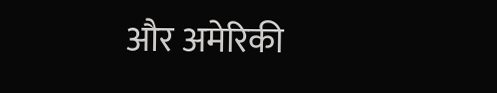और अमेरिकी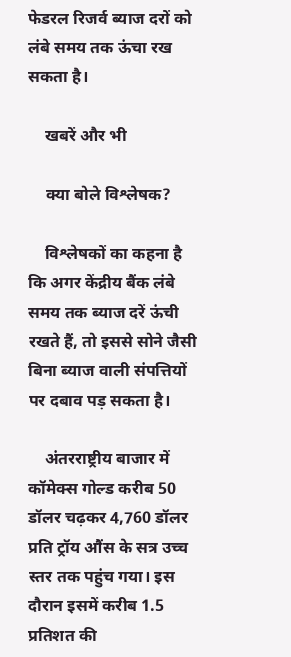फेडरल रिजर्व ब्याज दरों को लंबे समय तक ऊंचा रख सकता है।

    खबरें और भी

    क्या बोले विश्लेषक?

    विश्लेषकों का कहना है कि अगर केंद्रीय बैंक लंबे समय तक ब्याज दरें ऊंची रखते हैं, तो इससे सोने जैसी बिना ब्याज वाली संपत्तियों पर दबाव पड़ सकता है।

    अंतरराष्ट्रीय बाजार में कॉमेक्स गोल्ड करीब 50 डॉलर चढ़कर 4,760 डॉलर प्रति ट्रॉय औंस के सत्र उच्च स्तर तक पहुंच गया। इस दौरान इसमें करीब 1.5 प्रतिशत की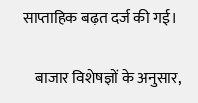साप्ताहिक बढ़त दर्ज की गई।

    बाजार विशेषज्ञों के अनुसार,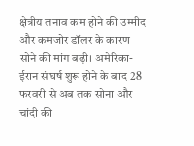क्षेत्रीय तनाव कम होने की उम्मीद और कमजोर डॉलर के कारण सोने की मांग बढ़ी। अमेरिका-ईरान संघर्ष शुरू होने के बाद 28 फरवरी से अब तक सोना और चांदी की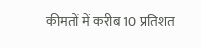कीमतों में करीब 10 प्रतिशत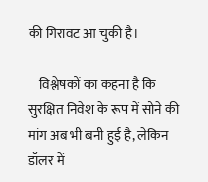की गिरावट आ चुकी है।

    विश्लेषकों का कहना है कि सुरक्षित निवेश के रूप में सोने की मांग अब भी बनी हुई है, लेकिन डॉलर में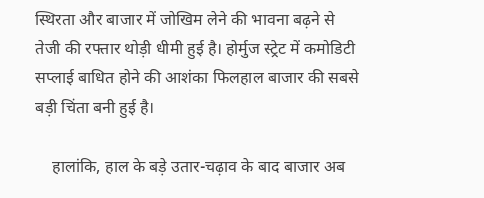स्थिरता और बाजार में जोखिम लेने की भावना बढ़ने से तेजी की रफ्तार थोड़ी धीमी हुई है। होर्मुज स्ट्रेट में कमोडिटी सप्लाई बाधित होने की आशंका फिलहाल बाजार की सबसे बड़ी चिंता बनी हुई है।

    हालांकि, हाल के बड़े उतार-चढ़ाव के बाद बाजार अब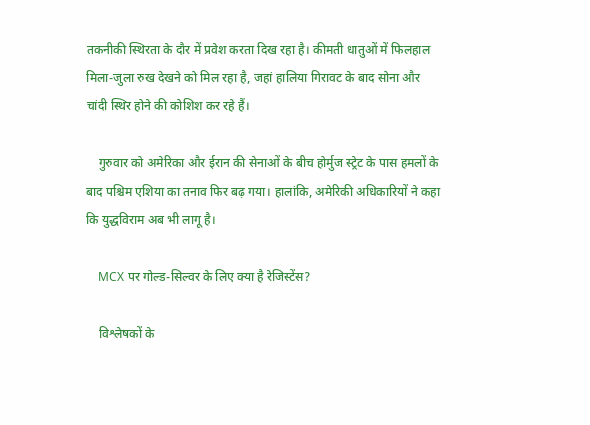तकनीकी स्थिरता के दौर में प्रवेश करता दिख रहा है। कीमती धातुओं में फिलहाल मिला-जुला रुख देखने को मिल रहा है, जहां हालिया गिरावट के बाद सोना और चांदी स्थिर होने की कोशिश कर रहे हैं।

    गुरुवार को अमेरिका और ईरान की सेनाओं के बीच होर्मुज स्ट्रेट के पास हमलों के बाद पश्चिम एशिया का तनाव फिर बढ़ गया। हालांकि, अमेरिकी अधिकारियों ने कहा कि युद्धविराम अब भी लागू है।

    MCX पर गोल्ड-सिल्वर के लिए क्या है रेजिस्टेंस?

    विश्लेषकों के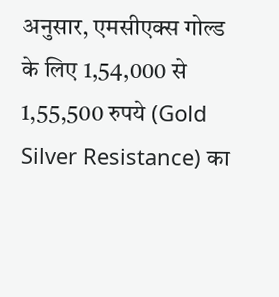अनुसार, एमसीएक्स गोल्ड के लिए 1,54,000 से 1,55,500 रुपये (Gold Silver Resistance) का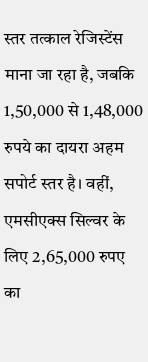स्तर तत्काल रेजिस्टेंस माना जा रहा है, जबकि 1,50,000 से 1,48,000 रुपये का दायरा अहम सपोर्ट स्तर है। वहीं, एमसीएक्स सिल्वर के लिए 2,65,000 रुपए का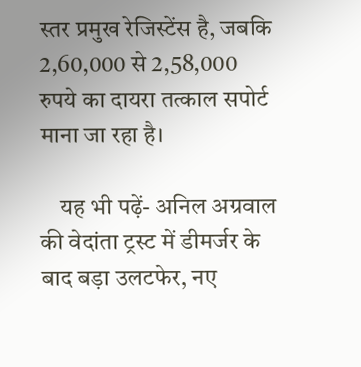स्तर प्रमुख रेजिस्टेंस है, जबकि 2,60,000 से 2,58,000 रुपये का दायरा तत्काल सपोर्ट माना जा रहा है।

    यह भी पढ़ें- अनिल अग्रवाल की वेदांता ट्रस्ट में डीमर्जर के बाद बड़ा उलटफेर, नए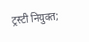ट्रस्टी नियुक्त;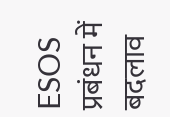ESOS प्रबंधन में बदलाव